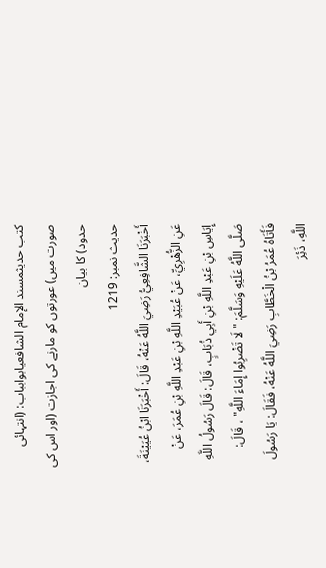کتب حدیثمسند الإمام الشافعيابوابباب: (انتہائی صورت میں) عورتوں کو مارنے کی اجازت (اور اس کی حدود) کا بیان
حدیث نمبر: 1219
أَخْبَرَنَا الشَّافِعِيُّ رَضِيَ اللَّهُ عَنْهُ، قَالَ: أَخْبَرَنَا ابْنُ عُيَيْنَةَ، عَنِ الزُّهْرِيِّ، عَنْ عُبَيْدِ اللَّهِ بْنِ عَبْدِ اللَّهِ بْنِ عُمَرَ، عَنْ إِيَاسِ بْنِ عَبْدِ اللَّهِ بْنِ أَبِي ذُبَابٍ، قَالَ: قَالَ رَسُولُ اللَّهِ صَلَّى اللَّهُ عَلَيْهِ وَسَلَّمَ: "لَا تَضْرِبُوا إِمَاءَ اللَّهِ" ، قَالَ: فَأَتَاهُ عُمَرُ بْنُ الْخَطَّابِ رَضِيَ اللَّهُ عَنْهُ، فَقَالَ: يَا رَسُولَ اللَّهِ، ذَئِرَ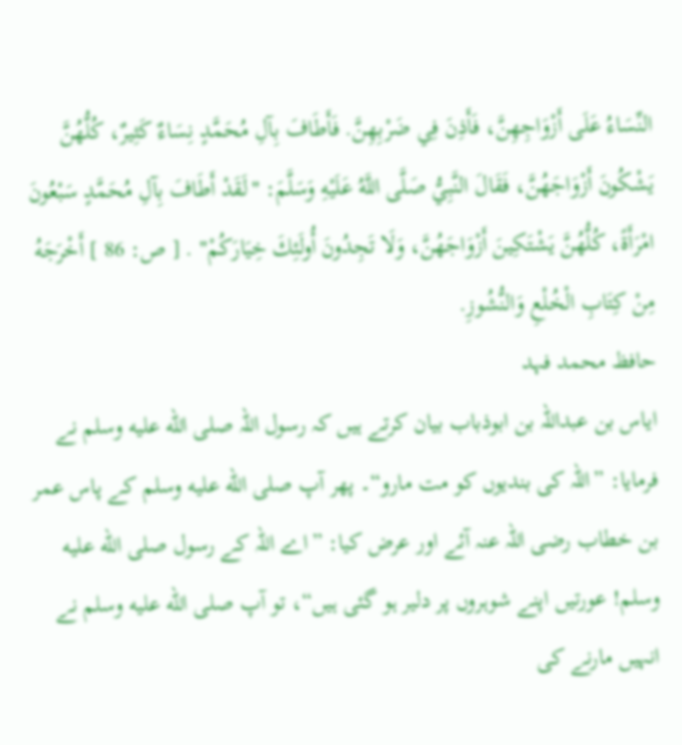النِّسَاءُ عَلَى أَزْوَاجِهِنَّ، فَأَذِنَ فِي ضَرْبِهِنَّ. فَأَطَافَ بِآلِ مُحَمَّدٍ نِسَاءٌ كَثِيرٌ، كُلُّهُنَّ يَشْكُونَ أَزْوَاجَهُنَّ، فَقَالَ النَّبِيُّ صَلَّى اللَّهُ عَلَيْهِ وَسَلَّمَ: "لَقَدْ أَطَافَ بِآلِ مُحَمَّدٍ سَبْعُونَ امْرَأَةً، كُلُّهُنَّ يَشْتَكِينَ أَزْوَاجَهُنَّ، وَلَا تَجِدُونَ أُولَئِكَ خِيَارَكُمْ" . [ ص: 86 ] أَخْرَجَهُ مِنْ كِتَابِ الْخُلْعِ وَالنُّشُوزِ.
حافظ محمد فہد
ایاس بن عبداللہ بن ابوذباب بیان کرتے ہیں کہ رسول اللہ صلى الله عليه وسلم نے فرمایا: ”اللہ کی بندیوں کو مت مارو“۔ پھر آپ صلى الله عليه وسلم کے پاس عمر بن خطاب رضی اللہ عنہ آئے اور عرض کیا: ”اے اللہ کے رسول صلى الله عليه وسلم! عورتیں اپنے شوہروں پر دلیر ہو گئی ہیں“، تو آپ صلى الله عليه وسلم نے انہیں مارنے کی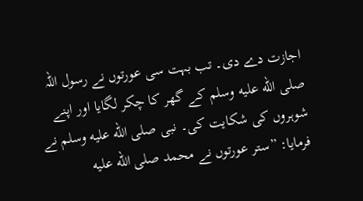اجازت دے دی۔ تب بہت سی عورتوں نے رسول اللہ صلى الله عليه وسلم کے گھر کا چکر لگایا اور اپنے شوہروں کی شکایت کی۔ نبی صلى الله عليه وسلم نے فرمایا: ”ستر عورتوں نے محمد صلى الله عليه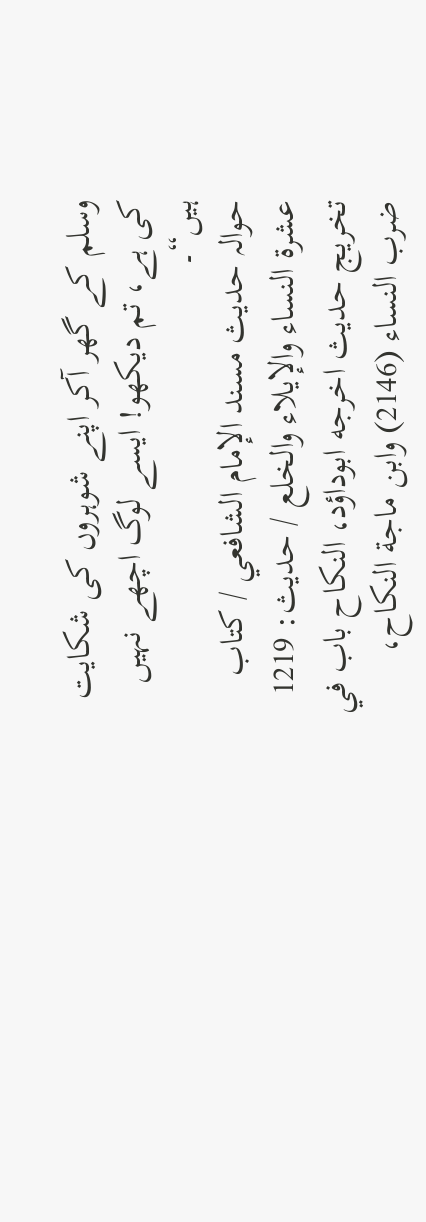وسلم کے گھر آکر اپنے شوہروں کی شکایت کی ہے، تم دیکھو! ایسے لوگ اچھے نہیں ہیں“۔
حوالہ حدیث مسند الإمام الشافعي / كتاب عشرة النساء والإيلاء والخلع / حدیث: 1219
تخریج حدیث اخرجه ابوداؤد، النکاح باب في ضرب النساء (2146) وابن ماجة النكاح،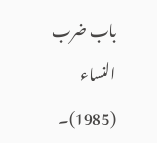باب ضرب النساء (1985)۔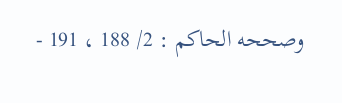وصححه الحاكم : 2/ 188 ، 191 -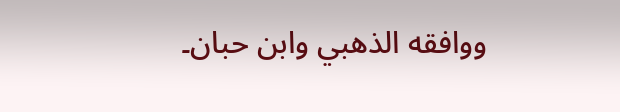ووافقه الذهبي وابن حبان۔